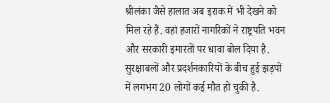श्रीलंका जैसे हालात अब इराक में भी देखने को मिल रहे हैं. वहां हजारों नागरिकों ने राष्ट्रपति भवन और सरकारी इमारतों पर धावा बोल दिया है. सुरक्षाबलों और प्रदर्शनकारियों के बीच हुई झड़पों में लगभग 20 लोगों कई मौत हो चुकी है.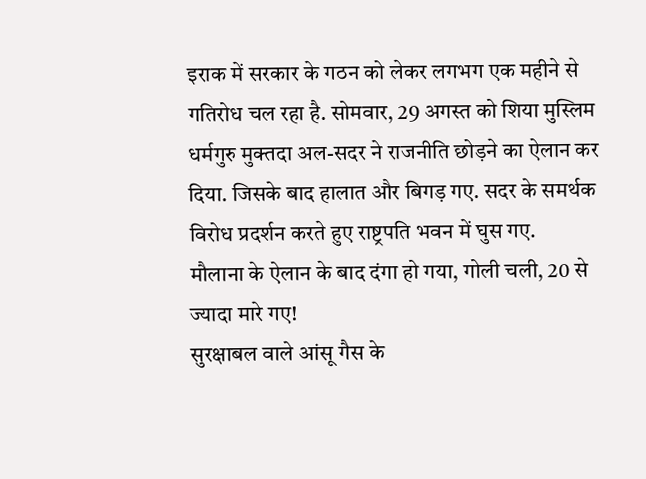इराक में सरकार के गठन को लेकर लगभग एक महीने से गतिरोध चल रहा है. सोमवार, 29 अगस्त को शिया मुस्लिम धर्मगुरु मुक्तदा अल-सदर ने राजनीति छोड़ने का ऐलान कर दिया. जिसके बाद हालात और बिगड़ गए. सदर के समर्थक विरोध प्रदर्शन करते हुए राष्ट्रपति भवन में घुस गए.
मौलाना के ऐलान के बाद दंगा हो गया, गोली चली, 20 से ज्यादा मारे गए!
सुरक्षाबल वाले आंसू गैस के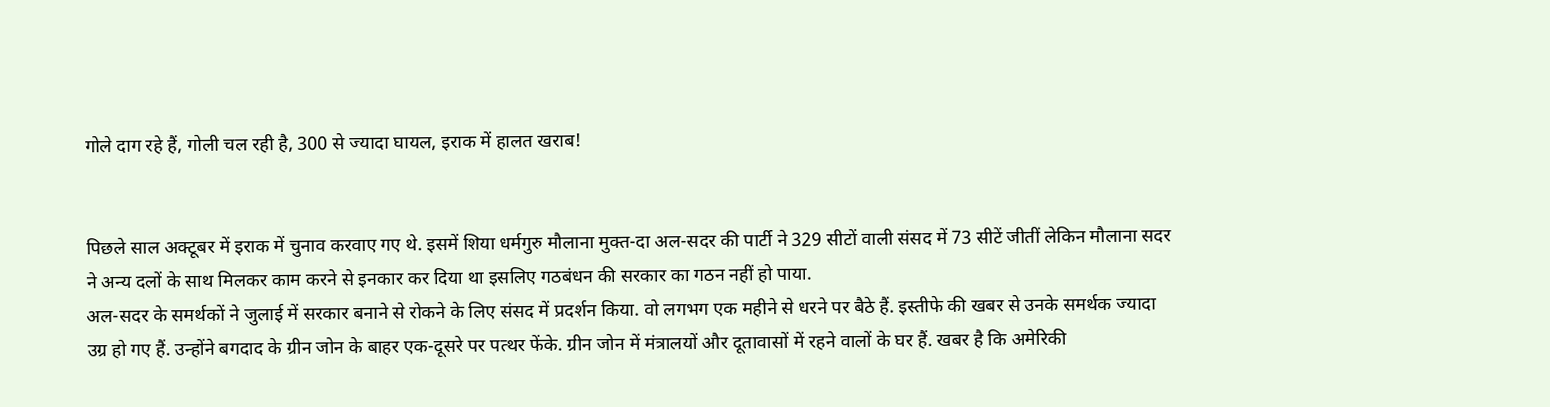गोले दाग रहे हैं, गोली चल रही है, 300 से ज्यादा घायल, इराक में हालत खराब!


पिछले साल अक्टूबर में इराक में चुनाव करवाए गए थे. इसमें शिया धर्मगुरु मौलाना मुक्त-दा अल-सदर की पार्टी ने 329 सीटों वाली संसद में 73 सीटें जीतीं लेकिन मौलाना सदर ने अन्य दलों के साथ मिलकर काम करने से इनकार कर दिया था इसलिए गठबंधन की सरकार का गठन नहीं हो पाया.
अल-सदर के समर्थकों ने जुलाई में सरकार बनाने से रोकने के लिए संसद में प्रदर्शन किया. वो लगभग एक महीने से धरने पर बैठे हैं. इस्तीफे की खबर से उनके समर्थक ज्यादा उग्र हो गए हैं. उन्होंने बगदाद के ग्रीन जोन के बाहर एक-दूसरे पर पत्थर फेंके. ग्रीन जोन में मंत्रालयों और दूतावासों में रहने वालों के घर हैं. खबर है कि अमेरिकी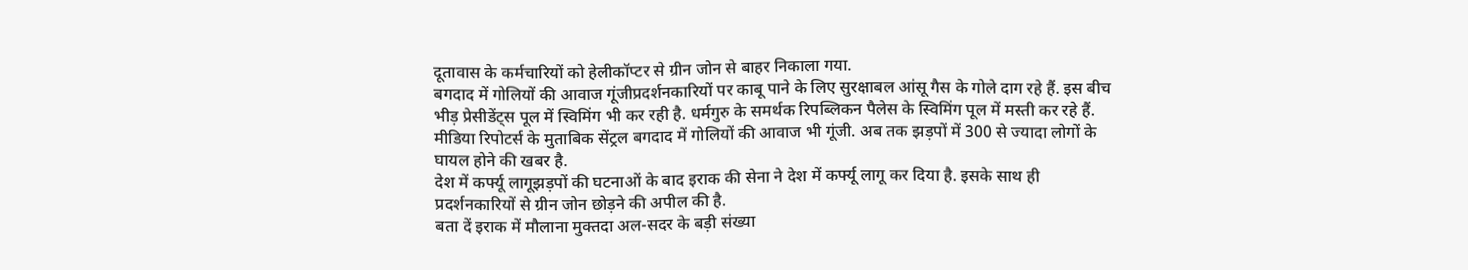दूतावास के कर्मचारियों को हेलीकॉप्टर से ग्रीन जोन से बाहर निकाला गया.
बगदाद में गोलियों की आवाज गूंजीप्रदर्शनकारियों पर काबू पाने के लिए सुरक्षाबल आंसू गैस के गोले दाग रहे हैं. इस बीच भीड़ प्रेसीडेंट्स पूल में स्विमिंग भी कर रही है. धर्मगुरु के समर्थक रिपब्लिकन पैलेस के स्विमिंग पूल में मस्ती कर रहे हैं.
मीडिया रिपोटर्स के मुताबिक सेंट्रल बगदाद में गोलियों की आवाज भी गूंजी. अब तक झड़पों में 300 से ज्यादा लोगों के घायल होने की खबर है.
देश में कर्फ्यू लागूझड़पों की घटनाओं के बाद इराक की सेना ने देश में कर्फ्यू लागू कर दिया है. इसके साथ ही प्रदर्शनकारियों से ग्रीन जोन छोड़ने की अपील की है.
बता दें इराक में मौलाना मुक्तदा अल-सदर के बड़ी संख्या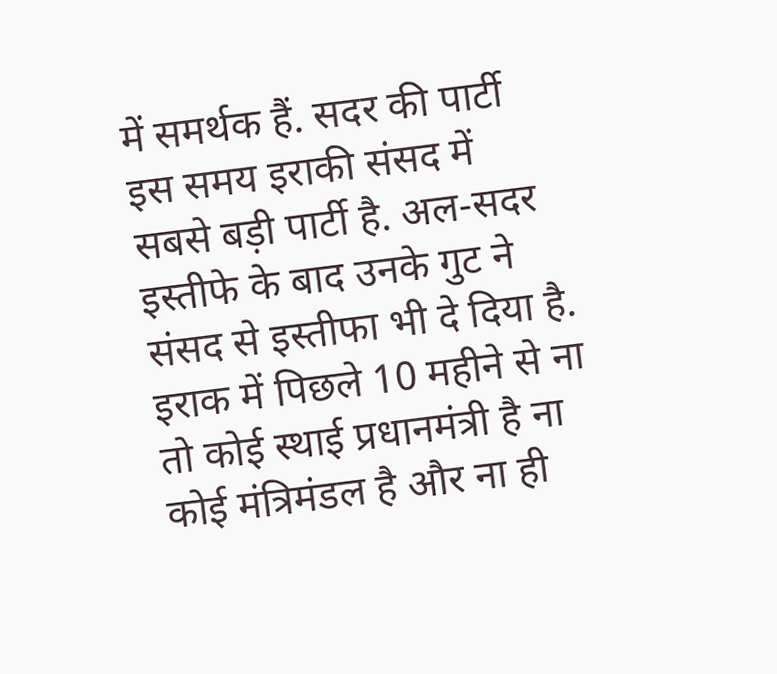में समर्थक हैं. सदर की पार्टी इस समय इराकी संसद में सबसे बड़ी पार्टी है. अल-सदर इस्तीफे के बाद उनके गुट ने संसद से इस्तीफा भी दे दिया है.
इराक में पिछले 10 महीने से ना तो कोई स्थाई प्रधानमंत्री है ना कोई मंत्रिमंडल है और ना ही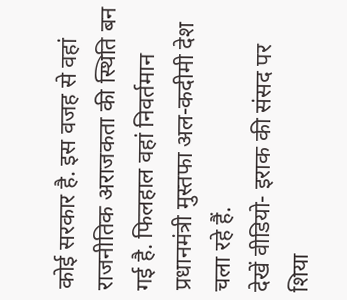कोई सरकार है. इस वजह से वहां राजनीतिक अराजकता की स्थिति बन गई है. फिलहाल वहां निवर्तमान प्रधानमंत्री मुस्तफा अल-कदीमी देश चला रहे हैं.
देखें वीडियो- इराक की संसद पर शिया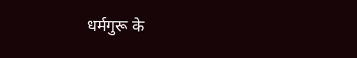धर्मगुरू के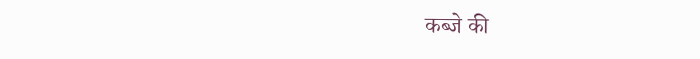कब्जे की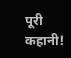पूरी कहानी!